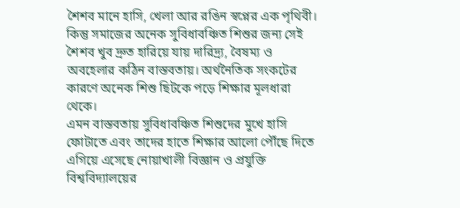শৈশব মানে হাসি, খেলা আর রঙিন স্বপ্নের এক পৃথিবী। কিন্তু সমাজের অনেক সুবিধাবঞ্চিত শিশুর জন্য সেই শৈশব খুব দ্রুত হারিয়ে যায় দারিদ্র্য, বৈষম্য ও অবহেলার কঠিন বাস্তবতায়। অর্থনৈতিক সংকটের কারণে অনেক শিশু ছিটকে পড়ে শিক্ষার মূলধারা থেকে।
এমন বাস্তবতায় সুবিধাবঞ্চিত শিশুদের মুখে হাসি ফোটাতে এবং তাদের হাতে শিক্ষার আলো পৌঁছে দিতে এগিয়ে এসেছে নোয়াখালী বিজ্ঞান ও প্রযুক্তি বিশ্ববিদ্যালয়ের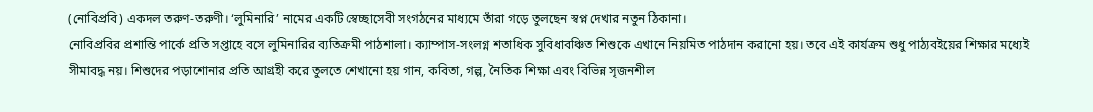(নোবিপ্রবি) একদল তরুণ-তরুণী। ‘লুমিনারি’ নামের একটি স্বেচ্ছাসেবী সংগঠনের মাধ্যমে তাঁরা গড়ে তুলছেন স্বপ্ন দেখার নতুন ঠিকানা।
নোবিপ্রবির প্রশান্তি পার্কে প্রতি সপ্তাহে বসে লুমিনারির ব্যতিক্রমী পাঠশালা। ক্যাম্পাস-সংলগ্ন শতাধিক সুবিধাবঞ্চিত শিশুকে এখানে নিয়মিত পাঠদান করানো হয়। তবে এই কার্যক্রম শুধু পাঠ্যবইয়ের শিক্ষার মধ্যেই সীমাবদ্ধ নয়। শিশুদের পড়াশোনার প্রতি আগ্রহী করে তুলতে শেখানো হয় গান, কবিতা, গল্প, নৈতিক শিক্ষা এবং বিভিন্ন সৃজনশীল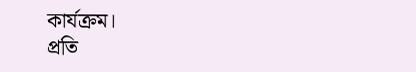কার্যক্রম।
প্রতি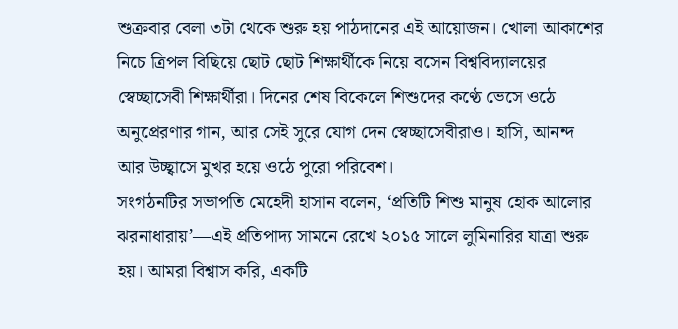শুক্রবার বেলা ৩টা থেকে শুরু হয় পাঠদানের এই আয়োজন। খোলা আকাশের নিচে ত্রিপল বিছিয়ে ছোট ছোট শিক্ষার্থীকে নিয়ে বসেন বিশ্ববিদ্যালয়ের স্বেচ্ছাসেবী শিক্ষার্থীরা। দিনের শেষ বিকেলে শিশুদের কণ্ঠে ভেসে ওঠে অনুপ্রেরণার গান, আর সেই সুরে যোগ দেন স্বেচ্ছাসেবীরাও। হাসি, আনন্দ আর উচ্ছ্বাসে মুখর হয়ে ওঠে পুরো পরিবেশ।
সংগঠনটির সভাপতি মেহেদী হাসান বলেন, ‘প্রতিটি শিশু মানুষ হোক আলোর ঝরনাধারায়’—এই প্রতিপাদ্য সামনে রেখে ২০১৫ সালে লুমিনারির যাত্রা শুরু হয়। আমরা বিশ্বাস করি, একটি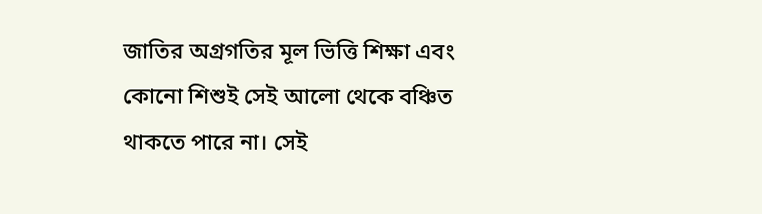জাতির অগ্রগতির মূল ভিত্তি শিক্ষা এবং কোনো শিশুই সেই আলো থেকে বঞ্চিত থাকতে পারে না। সেই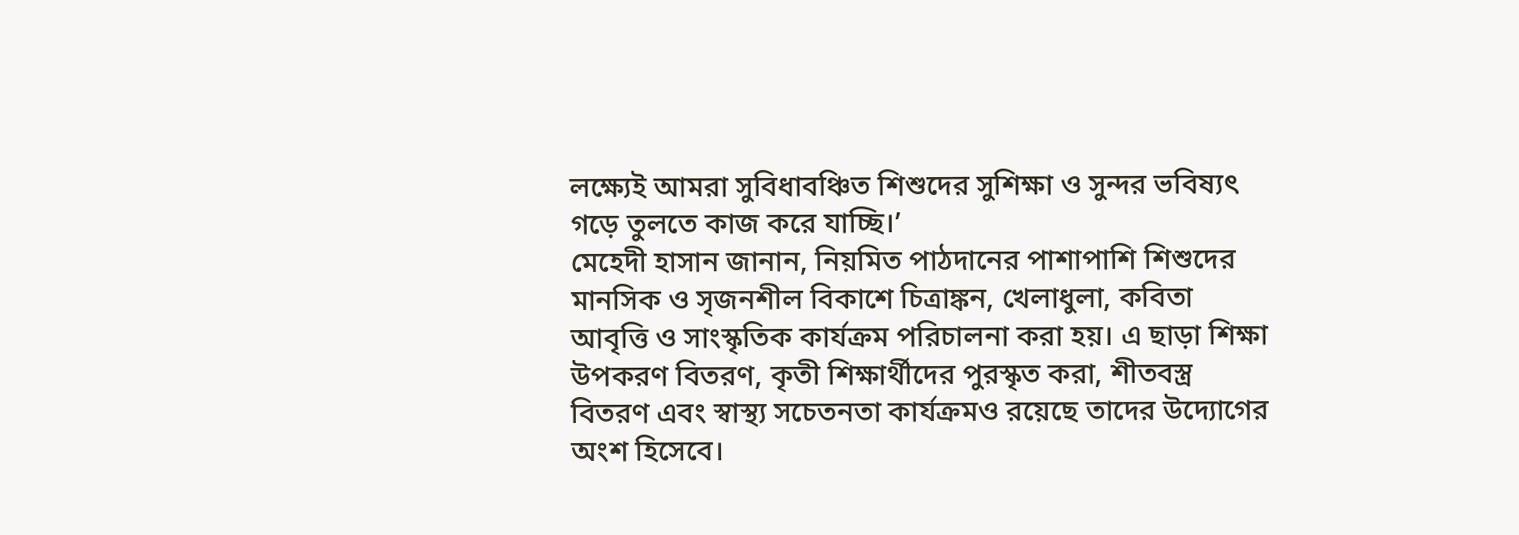লক্ষ্যেই আমরা সুবিধাবঞ্চিত শিশুদের সুশিক্ষা ও সুন্দর ভবিষ্যৎ গড়ে তুলতে কাজ করে যাচ্ছি।’
মেহেদী হাসান জানান, নিয়মিত পাঠদানের পাশাপাশি শিশুদের মানসিক ও সৃজনশীল বিকাশে চিত্রাঙ্কন, খেলাধুলা, কবিতা আবৃত্তি ও সাংস্কৃতিক কার্যক্রম পরিচালনা করা হয়। এ ছাড়া শিক্ষা উপকরণ বিতরণ, কৃতী শিক্ষার্থীদের পুরস্কৃত করা, শীতবস্ত্র বিতরণ এবং স্বাস্থ্য সচেতনতা কার্যক্রমও রয়েছে তাদের উদ্যোগের অংশ হিসেবে।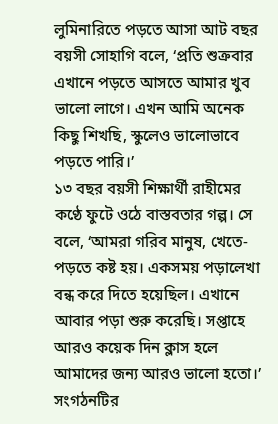লুমিনারিতে পড়তে আসা আট বছর বয়সী সোহাগি বলে, ‘প্রতি শুক্রবার এখানে পড়তে আসতে আমার খুব ভালো লাগে। এখন আমি অনেক কিছু শিখছি, স্কুলেও ভালোভাবে পড়তে পারি।’
১৩ বছর বয়সী শিক্ষার্থী রাহীমের কণ্ঠে ফুটে ওঠে বাস্তবতার গল্প। সে বলে, ‘আমরা গরিব মানুষ, খেতে-পড়তে কষ্ট হয়। একসময় পড়ালেখা বন্ধ করে দিতে হয়েছিল। এখানে আবার পড়া শুরু করেছি। সপ্তাহে আরও কয়েক দিন ক্লাস হলে আমাদের জন্য আরও ভালো হতো।’
সংগঠনটির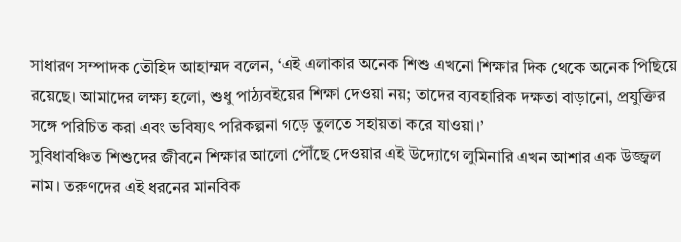সাধারণ সম্পাদক তৌহিদ আহাম্মদ বলেন, ‘এই এলাকার অনেক শিশু এখনো শিক্ষার দিক থেকে অনেক পিছিয়ে রয়েছে। আমাদের লক্ষ্য হলো, শুধু পাঠ্যবইয়ের শিক্ষা দেওয়া নয়; তাদের ব্যবহারিক দক্ষতা বাড়ানো, প্রযুক্তির সঙ্গে পরিচিত করা এবং ভবিষ্যৎ পরিকল্পনা গড়ে তুলতে সহায়তা করে যাওয়া।’
সুবিধাবঞ্চিত শিশুদের জীবনে শিক্ষার আলো পৌঁছে দেওয়ার এই উদ্যোগে লুমিনারি এখন আশার এক উজ্জ্বল নাম। তরুণদের এই ধরনের মানবিক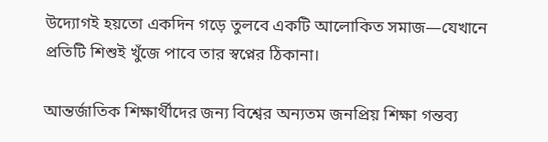উদ্যোগই হয়তো একদিন গড়ে তুলবে একটি আলোকিত সমাজ—যেখানে প্রতিটি শিশুই খুঁজে পাবে তার স্বপ্নের ঠিকানা।

আন্তর্জাতিক শিক্ষার্থীদের জন্য বিশ্বের অন্যতম জনপ্রিয় শিক্ষা গন্তব্য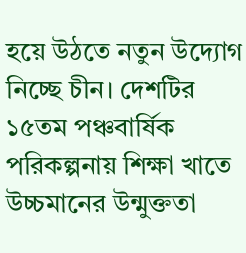হয়ে উঠতে নতুন উদ্যোগ নিচ্ছে চীন। দেশটির ১৫তম পঞ্চবার্ষিক পরিকল্পনায় শিক্ষা খাতে উচ্চমানের উন্মুক্ততা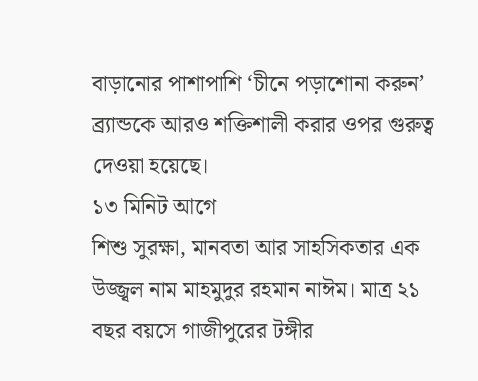বাড়ানোর পাশাপাশি ‘চীনে পড়াশোনা করুন’ ব্র্যান্ডকে আরও শক্তিশালী করার ওপর গুরুত্ব দেওয়া হয়েছে।
১৩ মিনিট আগে
শিশু সুরক্ষা, মানবতা আর সাহসিকতার এক উজ্জ্বল নাম মাহমুদুর রহমান নাঈম। মাত্র ২১ বছর বয়সে গাজীপুরের টঙ্গীর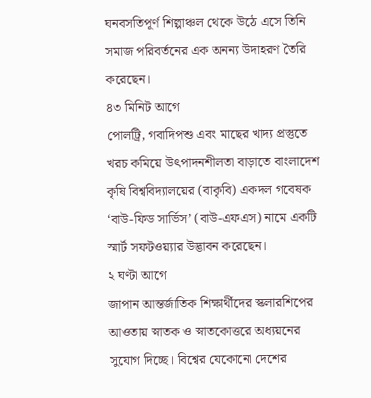ঘনবসতিপূর্ণ শিল্পাঞ্চল থেকে উঠে এসে তিনি সমাজ পরিবর্তনের এক অনন্য উদাহরণ তৈরি করেছেন।
৪৩ মিনিট আগে
পোলট্রি, গবাদিপশু এবং মাছের খাদ্য প্রস্তুতে খরচ কমিয়ে উৎপাদনশীলতা বাড়াতে বাংলাদেশ কৃষি বিশ্ববিদ্যালয়ের (বাকৃবি) একদল গবেষক ‘বাউ-ফিড সার্ভিস’ (বাউ-এফএস) নামে একটি স্মার্ট সফটওয়্যার উদ্ভাবন করেছেন।
২ ঘণ্টা আগে
জাপান আন্তর্জাতিক শিক্ষার্থীদের স্কলারশিপের আওতায় স্নাতক ও স্নাতকোত্তরে অধ্যয়নের সুযোগ দিচ্ছে। বিশ্বের যেকোনো দেশের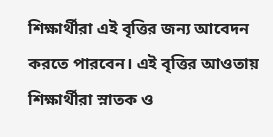শিক্ষার্থীরা এই বৃত্তির জন্য আবেদন করতে পারবেন। এই বৃত্তির আওতায় শিক্ষার্থীরা স্নাতক ও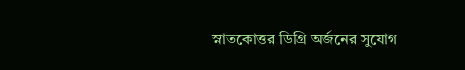স্নাতকোত্তর ডিগ্রি অর্জনের সুযোগ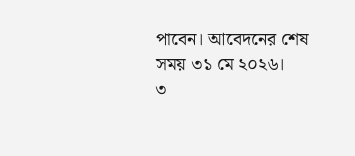পাবেন। আবেদনের শেষ সময় ৩১ মে ২০২৬।
৩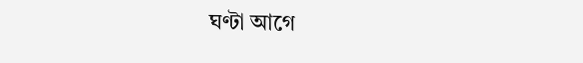ঘণ্টা আগে